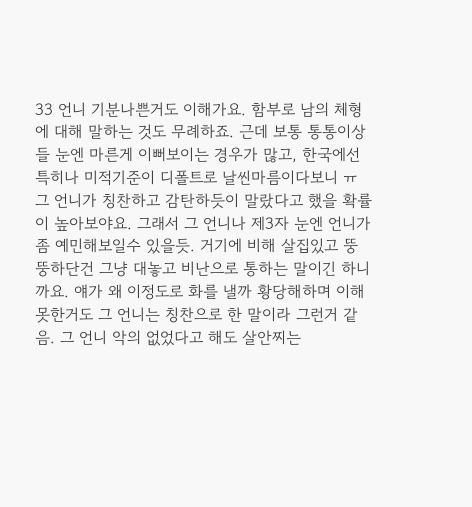33 언니 기분나쁜거도 이해가요. 함부로 남의 체형에 대해 말하는 것도 무례하죠. 근데 보통 통통이상들 눈엔 마른게 이뻐보이는 경우가 많고, 한국에선 특히나 미적기준이 디폴트로 날씬마름이다보니 ㅠ
그 언니가 칭찬하고 감탄하듯이 말랐다고 했을 확률이 높아보야요. 그래서 그 언니나 제3자 눈엔 언니가 좀 예민해보일수 있을듯. 거기에 비해 살집있고 뚱뚱하단건 그냥 대놓고 비난으로 통하는 말이긴 하니까요. 얘가 왜 이정도로 화를 낼까 황당해하며 이해못한거도 그 언니는 칭찬으로 한 말이라 그런거 같음. 그 언니 악의 없었다고 해도 살안찌는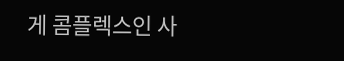게 콤플렉스인 사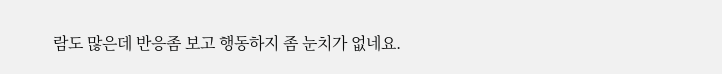람도 많은데 반응좀 보고 행동하지 좀 눈치가 없네요.